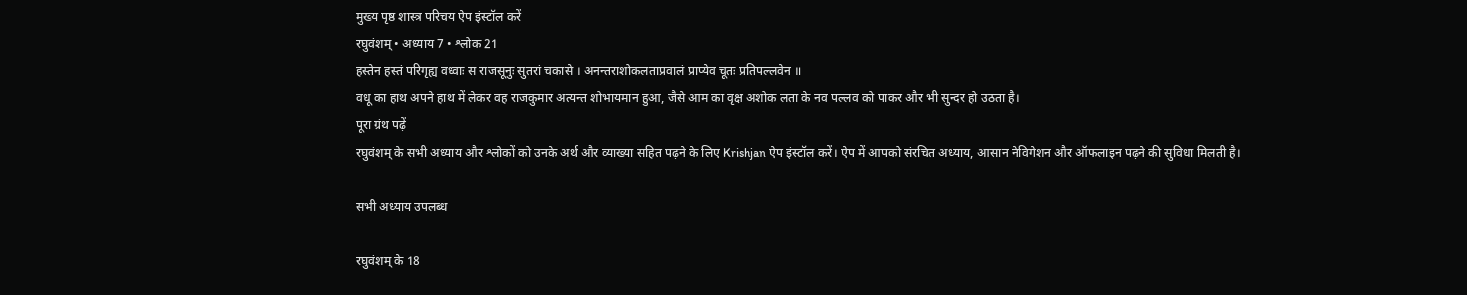मुख्य पृष्ठ शास्त्र परिचय ऐप इंस्टॉल करें
रघुवंशम् • अध्याय 7 • श्लोक 21
हस्तेन हस्तं परिगृह्य वध्वाः स राजसूनुः सुतरां चकासे । अनन्तराशोकलताप्रवालं प्राप्येव चूतः प्रतिपल्लवेन ॥
वधू का हाथ अपने हाथ में लेकर वह राजकुमार अत्यन्त शोभायमान हुआ, जैसे आम का वृक्ष अशोक लता के नव पल्लव को पाकर और भी सुन्दर हो उठता है।
पूरा ग्रंथ पढ़ें
रघुवंशम् के सभी अध्याय और श्लोकों को उनके अर्थ और व्याख्या सहित पढ़ने के लिए Krishjan ऐप इंस्टॉल करें। ऐप में आपको संरचित अध्याय, आसान नेविगेशन और ऑफलाइन पढ़ने की सुविधा मिलती है।

सभी अध्याय उपलब्ध

रघुवंशम् के 18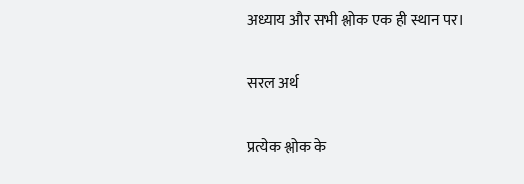अध्याय और सभी श्लोक एक ही स्थान पर।

सरल अर्थ

प्रत्येक श्लोक के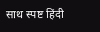साथ स्पष्ट हिंदी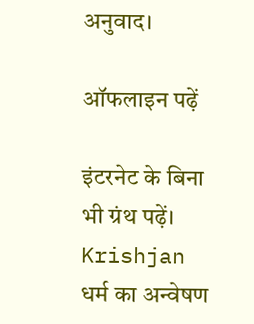अनुवाद।

ऑफलाइन पढ़ें

इंटरनेट के बिना भी ग्रंथ पढ़ें।
Krishjan
धर्म का अन्वेषण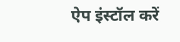ऐप इंस्टॉल करें